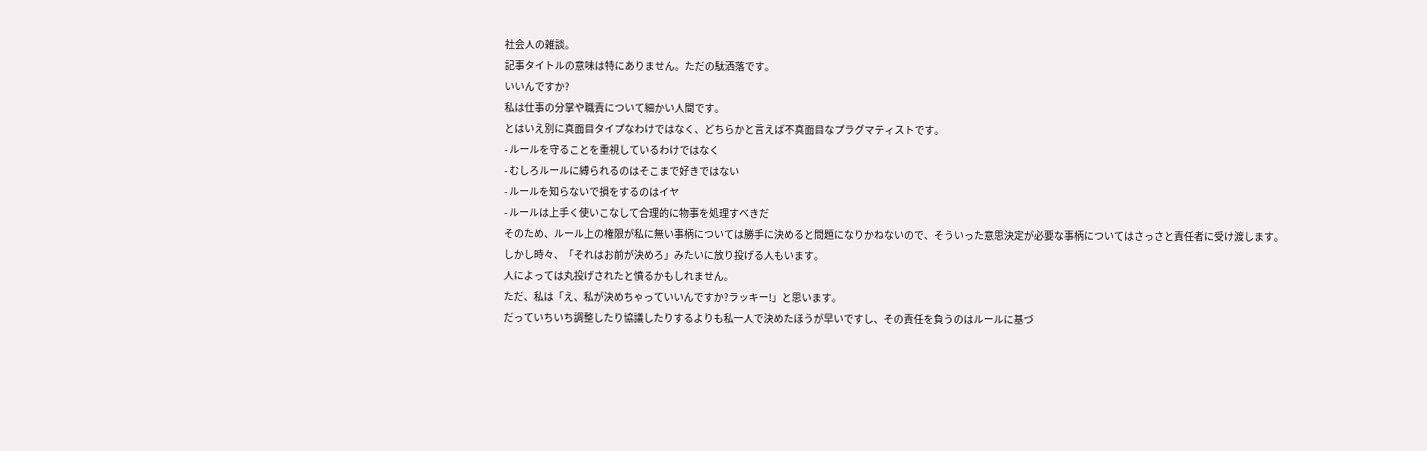社会人の雑談。
記事タイトルの意味は特にありません。ただの駄洒落です。
いいんですか?
私は仕事の分掌や職責について細かい人間です。
とはいえ別に真面目タイプなわけではなく、どちらかと言えば不真面目なプラグマティストです。
- ルールを守ることを重視しているわけではなく
- むしろルールに縛られるのはそこまで好きではない
- ルールを知らないで損をするのはイヤ
- ルールは上手く使いこなして合理的に物事を処理すべきだ
そのため、ルール上の権限が私に無い事柄については勝手に決めると問題になりかねないので、そういった意思決定が必要な事柄についてはさっさと責任者に受け渡します。
しかし時々、「それはお前が決めろ」みたいに放り投げる人もいます。
人によっては丸投げされたと憤るかもしれません。
ただ、私は「え、私が決めちゃっていいんですか?ラッキー!」と思います。
だっていちいち調整したり協議したりするよりも私一人で決めたほうが早いですし、その責任を負うのはルールに基づ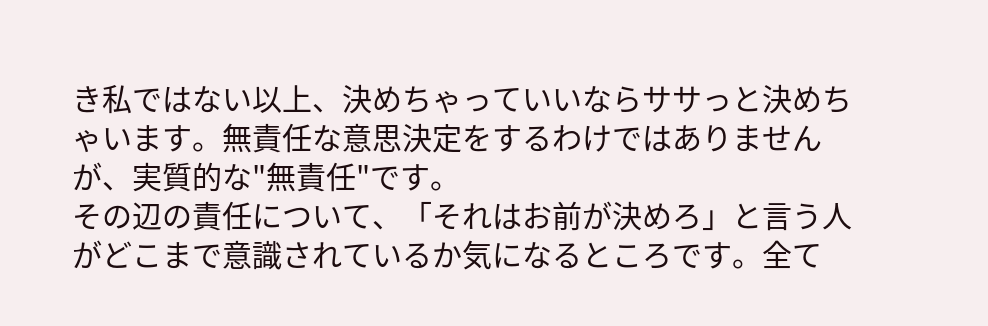き私ではない以上、決めちゃっていいならササっと決めちゃいます。無責任な意思決定をするわけではありませんが、実質的な"無責任"です。
その辺の責任について、「それはお前が決めろ」と言う人がどこまで意識されているか気になるところです。全て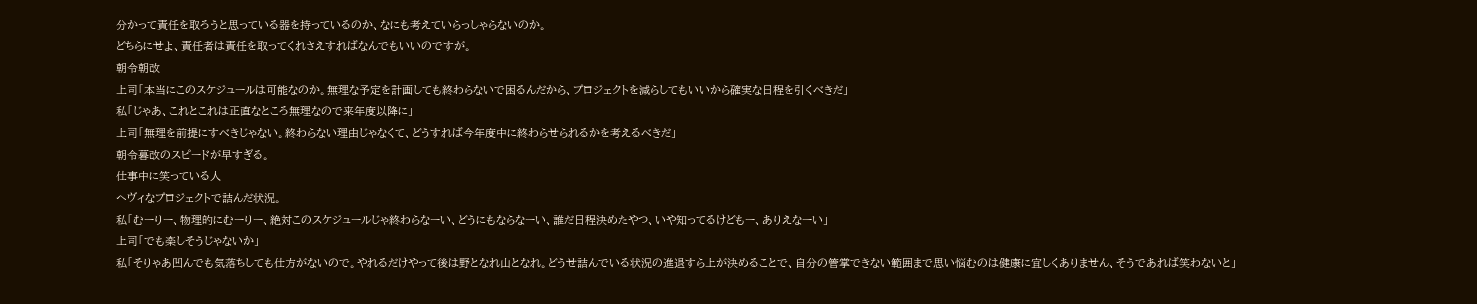分かって責任を取ろうと思っている器を持っているのか、なにも考えていらっしゃらないのか。
どちらにせよ、責任者は責任を取ってくれさえすればなんでもいいのですが。
朝令朝改
上司「本当にこのスケジュールは可能なのか。無理な予定を計画しても終わらないで困るんだから、プロジェクトを減らしてもいいから確実な日程を引くべきだ」
私「じゃあ、これとこれは正直なところ無理なので来年度以降に」
上司「無理を前提にすべきじゃない。終わらない理由じゃなくて、どうすれば今年度中に終わらせられるかを考えるべきだ」
朝令暮改のスピードが早すぎる。
仕事中に笑っている人
ヘヴィなプロジェクトで詰んだ状況。
私「むーりー、物理的にむーりー、絶対このスケジュールじゃ終わらなーい、どうにもならなーい、誰だ日程決めたやつ、いや知ってるけどもー、ありえなーい」
上司「でも楽しそうじゃないか」
私「そりゃあ凹んでも気落ちしても仕方がないので。やれるだけやって後は野となれ山となれ。どうせ詰んでいる状況の進退すら上が決めることで、自分の管掌できない範囲まで思い悩むのは健康に宜しくありません、そうであれば笑わないと」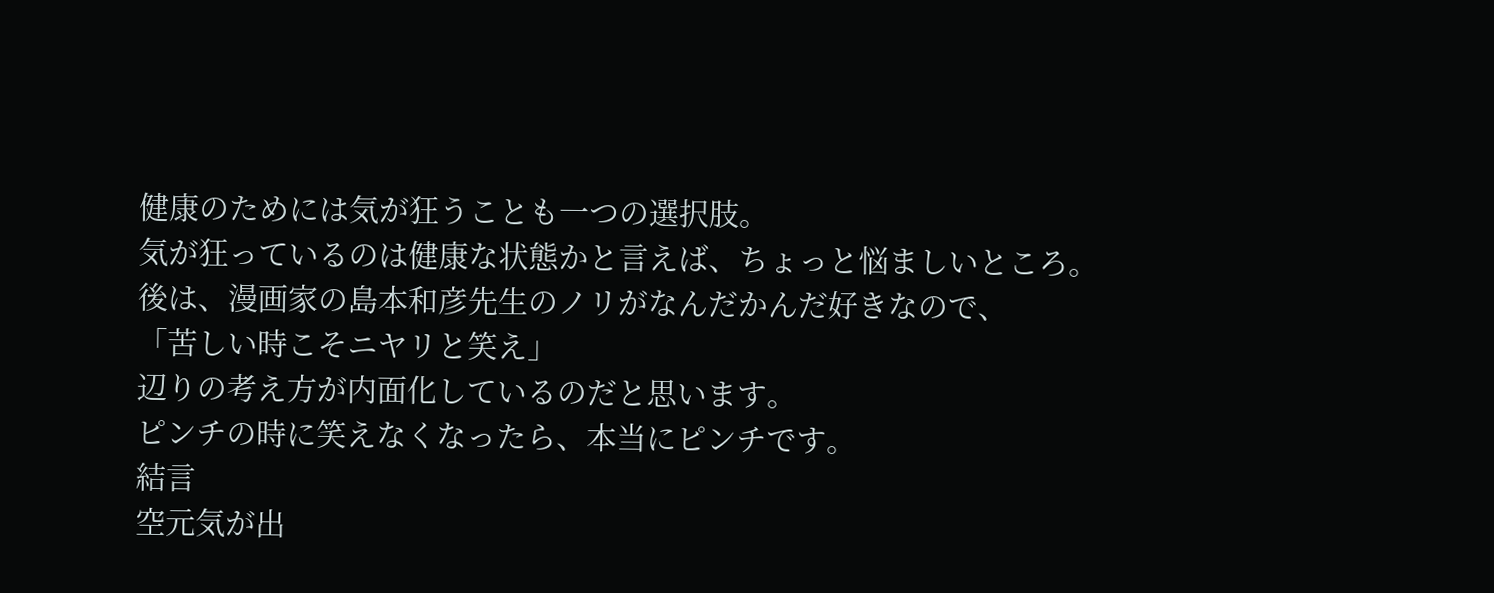健康のためには気が狂うことも一つの選択肢。
気が狂っているのは健康な状態かと言えば、ちょっと悩ましいところ。
後は、漫画家の島本和彦先生のノリがなんだかんだ好きなので、
「苦しい時こそニヤリと笑え」
辺りの考え方が内面化しているのだと思います。
ピンチの時に笑えなくなったら、本当にピンチです。
結言
空元気が出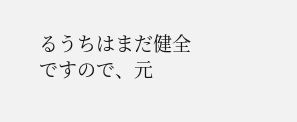るうちはまだ健全ですので、元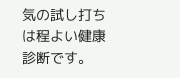気の試し打ちは程よい健康診断です。